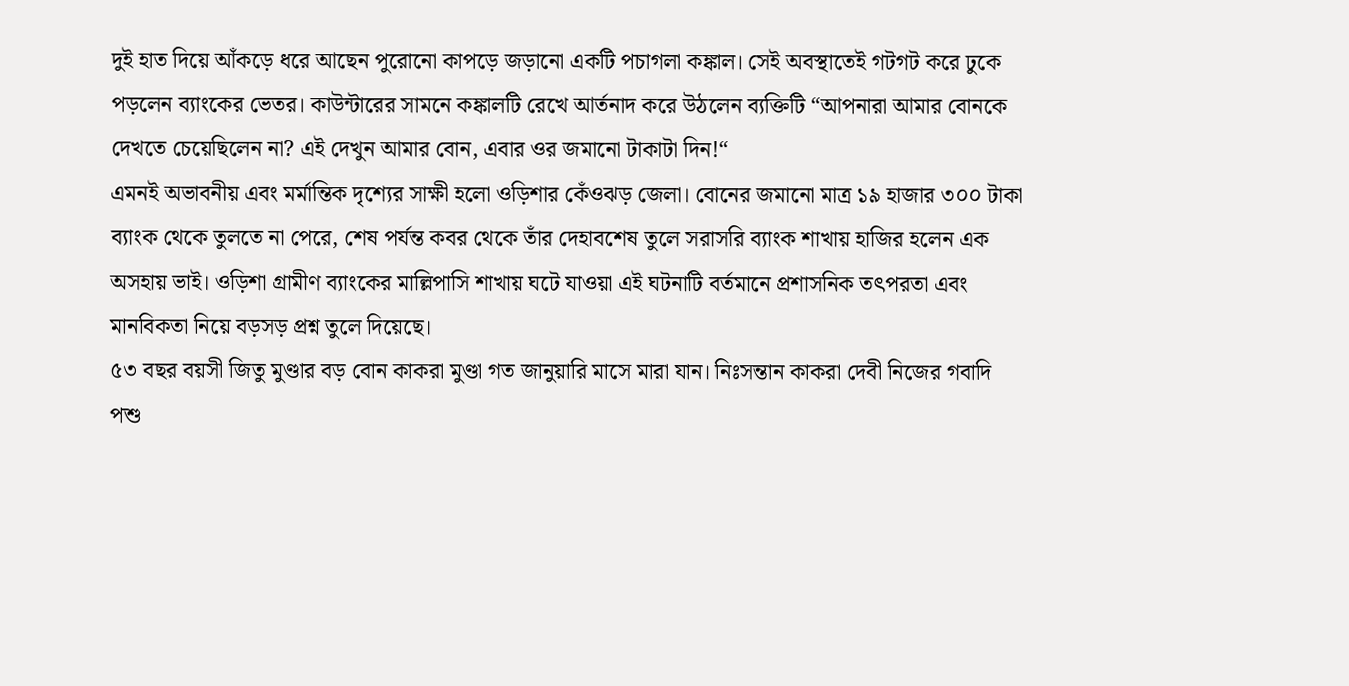দুই হাত দিয়ে আঁকড়ে ধরে আছেন পুরোনো কাপড়ে জড়ানো একটি পচাগলা কঙ্কাল। সেই অবস্থাতেই গটগট করে ঢুকে পড়লেন ব্যাংকের ভেতর। কাউন্টারের সামনে কঙ্কালটি রেখে আর্তনাদ করে উঠলেন ব্যক্তিটি “আপনারা আমার বোনকে দেখতে চেয়েছিলেন না? এই দেখুন আমার বোন, এবার ওর জমানো টাকাটা দিন!“
এমনই অভাবনীয় এবং মর্মান্তিক দৃশ্যের সাক্ষী হলো ওড়িশার কেঁওঝড় জেলা। বোনের জমানো মাত্র ১৯ হাজার ৩০০ টাকা ব্যাংক থেকে তুলতে না পেরে, শেষ পর্যন্ত কবর থেকে তাঁর দেহাবশেষ তুলে সরাসরি ব্যাংক শাখায় হাজির হলেন এক অসহায় ভাই। ওড়িশা গ্রামীণ ব্যাংকের মাল্লিপাসি শাখায় ঘটে যাওয়া এই ঘটনাটি বর্তমানে প্রশাসনিক তৎপরতা এবং মানবিকতা নিয়ে বড়সড় প্রশ্ন তুলে দিয়েছে।
৫৩ বছর বয়সী জিতু মুণ্ডার বড় বোন কাকরা মুণ্ডা গত জানুয়ারি মাসে মারা যান। নিঃসন্তান কাকরা দেবী নিজের গবাদি পশু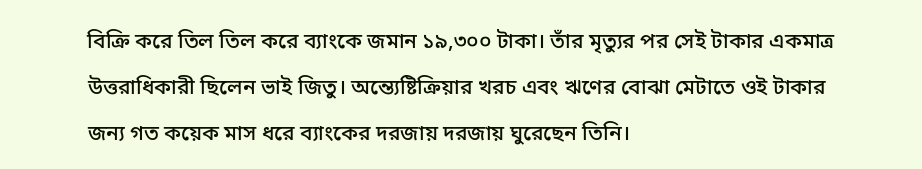বিক্রি করে তিল তিল করে ব্যাংকে জমান ১৯,৩০০ টাকা। তাঁর মৃত্যুর পর সেই টাকার একমাত্র উত্তরাধিকারী ছিলেন ভাই জিতু। অন্ত্যেষ্টিক্রিয়ার খরচ এবং ঋণের বোঝা মেটাতে ওই টাকার জন্য গত কয়েক মাস ধরে ব্যাংকের দরজায় দরজায় ঘুরেছেন তিনি।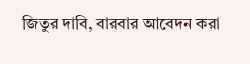জিতুর দাবি, বারবার আবেদন করা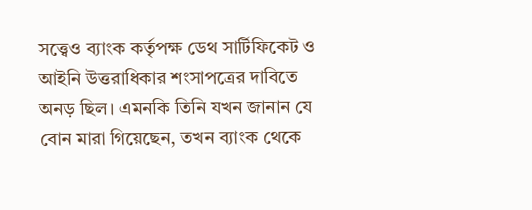সত্ত্বেও ব্যাংক কর্তৃপক্ষ ডেথ সার্টিফিকেট ও আইনি উত্তরাধিকার শংসাপত্রের দাবিতে অনড় ছিল। এমনকি তিনি যখন জানান যে বোন মারা গিয়েছেন, তখন ব্যাংক থেকে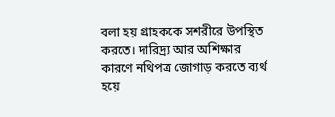বলা হয় গ্রাহককে সশরীরে উপস্থিত করতে। দারিদ্র্য আর অশিক্ষার কারণে নথিপত্র জোগাড় করতে ব্যর্থ হয়ে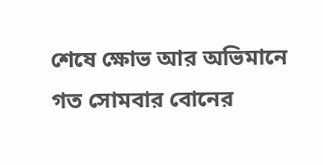শেষে ক্ষোভ আর অভিমানে গত সোমবার বোনের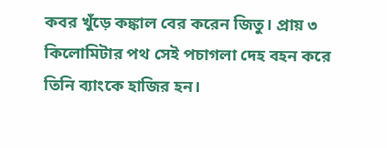কবর খুঁড়ে কঙ্কাল বের করেন জিতু। প্রায় ৩ কিলোমিটার পথ সেই পচাগলা দেহ বহন করে তিনি ব্যাংকে হাজির হন।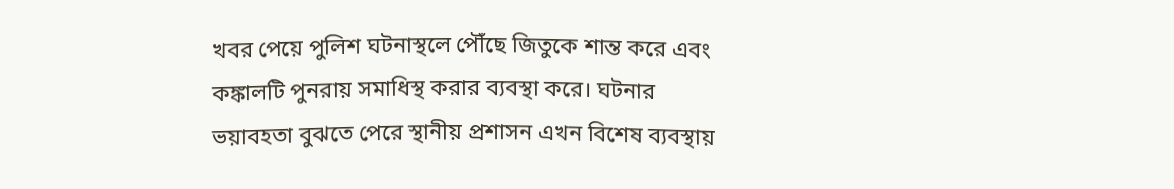খবর পেয়ে পুলিশ ঘটনাস্থলে পৌঁছে জিতুকে শান্ত করে এবং কঙ্কালটি পুনরায় সমাধিস্থ করার ব্যবস্থা করে। ঘটনার ভয়াবহতা বুঝতে পেরে স্থানীয় প্রশাসন এখন বিশেষ ব্যবস্থায়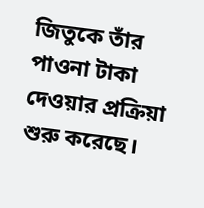জিতুকে তাঁর পাওনা টাকা দেওয়ার প্রক্রিয়া শুরু করেছে।